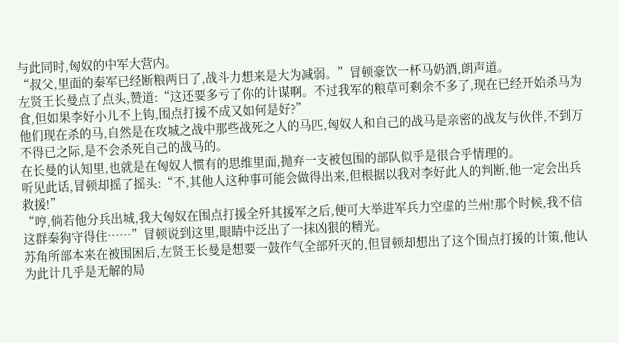与此同时,匈奴的中军大营内。
“叔父,里面的秦军已经断粮两日了,战斗力想来是大为减弱。”冒顿豪饮一杯马奶酒,朗声道。
左贤王长曼点了点头,赞道:“这还要多亏了你的计谋啊。不过我军的粮草可剩余不多了,现在已经开始杀马为食,但如果李好小儿不上钩,围点打援不成又如何是好?”
他们现在杀的马,自然是在攻城之战中那些战死之人的马匹,匈奴人和自己的战马是亲密的战友与伙伴,不到万不得已之际,是不会杀死自己的战马的。
在长曼的认知里,也就是在匈奴人惯有的思维里面,抛弃一支被包围的部队似乎是很合乎情理的。
听见此话,冒顿却摇了摇头:“不,其他人这种事可能会做得出来,但根据以我对李好此人的判断,他一定会出兵救援!”
“哼,倘若他分兵出城,我大匈奴在围点打援全歼其援军之后,便可大举进军兵力空虚的兰州!那个时候,我不信这群秦狗守得住……”冒顿说到这里,眼睛中泛出了一抹凶狠的精光。
苏角所部本来在被围困后,左贤王长曼是想要一鼓作气全部歼灭的,但冒顿却想出了这个围点打援的计策,他认为此计几乎是无解的局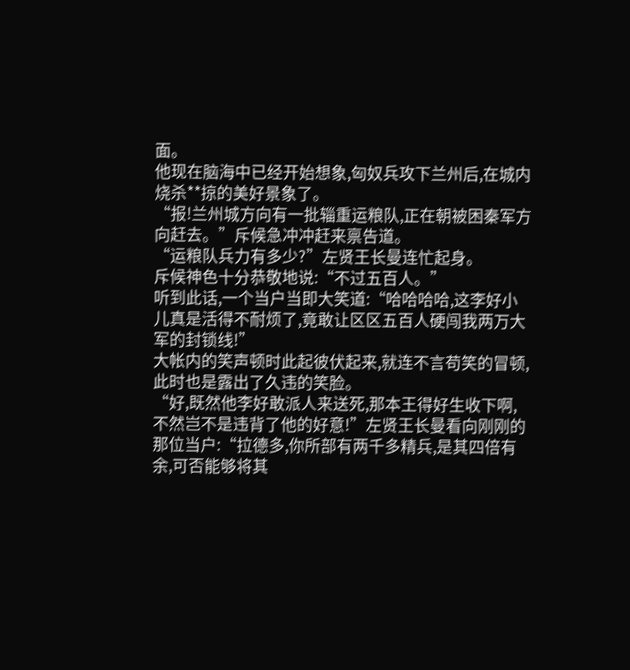面。
他现在脑海中已经开始想象,匈奴兵攻下兰州后,在城内烧杀**掠的美好景象了。
“报!兰州城方向有一批辎重运粮队,正在朝被困秦军方向赶去。”斥候急冲冲赶来禀告道。
“运粮队兵力有多少?”左贤王长曼连忙起身。
斥候神色十分恭敬地说:“不过五百人。”
听到此话,一个当户当即大笑道:“哈哈哈哈,这李好小儿真是活得不耐烦了,竟敢让区区五百人硬闯我两万大军的封锁线!”
大帐内的笑声顿时此起彼伏起来,就连不言苟笑的冒顿,此时也是露出了久违的笑脸。
“好,既然他李好敢派人来送死,那本王得好生收下啊,不然岂不是违背了他的好意!”左贤王长曼看向刚刚的那位当户:“拉德多,你所部有两千多精兵,是其四倍有余,可否能够将其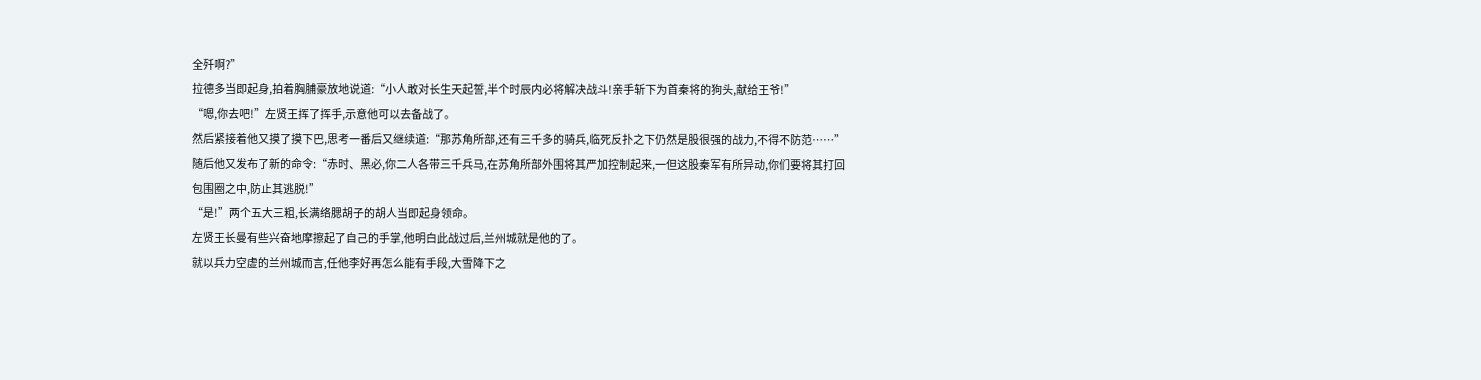全歼啊?”
拉德多当即起身,拍着胸脯豪放地说道:“小人敢对长生天起誓,半个时辰内必将解决战斗!亲手斩下为首秦将的狗头,献给王爷!”
“嗯,你去吧!”左贤王挥了挥手,示意他可以去备战了。
然后紧接着他又摸了摸下巴,思考一番后又继续道:“那苏角所部,还有三千多的骑兵,临死反扑之下仍然是股很强的战力,不得不防范……”
随后他又发布了新的命令:“赤时、黑必,你二人各带三千兵马,在苏角所部外围将其严加控制起来,一但这股秦军有所异动,你们要将其打回包围圈之中,防止其逃脱!”
“是!”两个五大三粗,长满络腮胡子的胡人当即起身领命。
左贤王长曼有些兴奋地摩擦起了自己的手掌,他明白此战过后,兰州城就是他的了。
就以兵力空虚的兰州城而言,任他李好再怎么能有手段,大雪降下之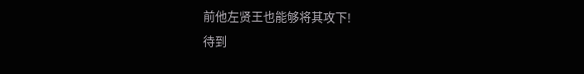前他左贤王也能够将其攻下!
待到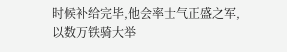时候补给完毕,他会率士气正盛之军,以数万铁骑大举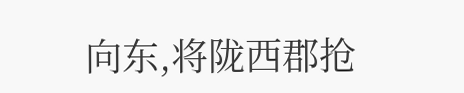向东,将陇西郡抢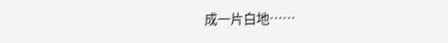成一片白地……